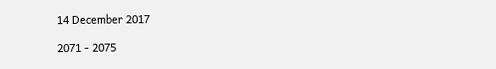14 December 2017

2071 - 2075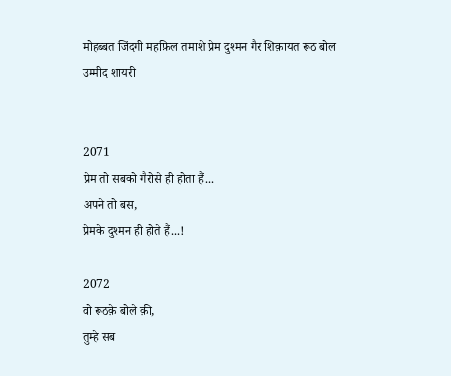मोहब्बत जिंदगी महफ़िल तमाशे प्रेम दुश्मन गैर शिक़ायत रूठ बोल उम्मीद शायरी


2071
प्रेम तो सबको गैरोसे ही होता हैं...
अपने तो बस,
प्रेमके दुश्मन ही होते हैं...!

2072
वो रूठक़े बोले क़ी,
तुम्हे सब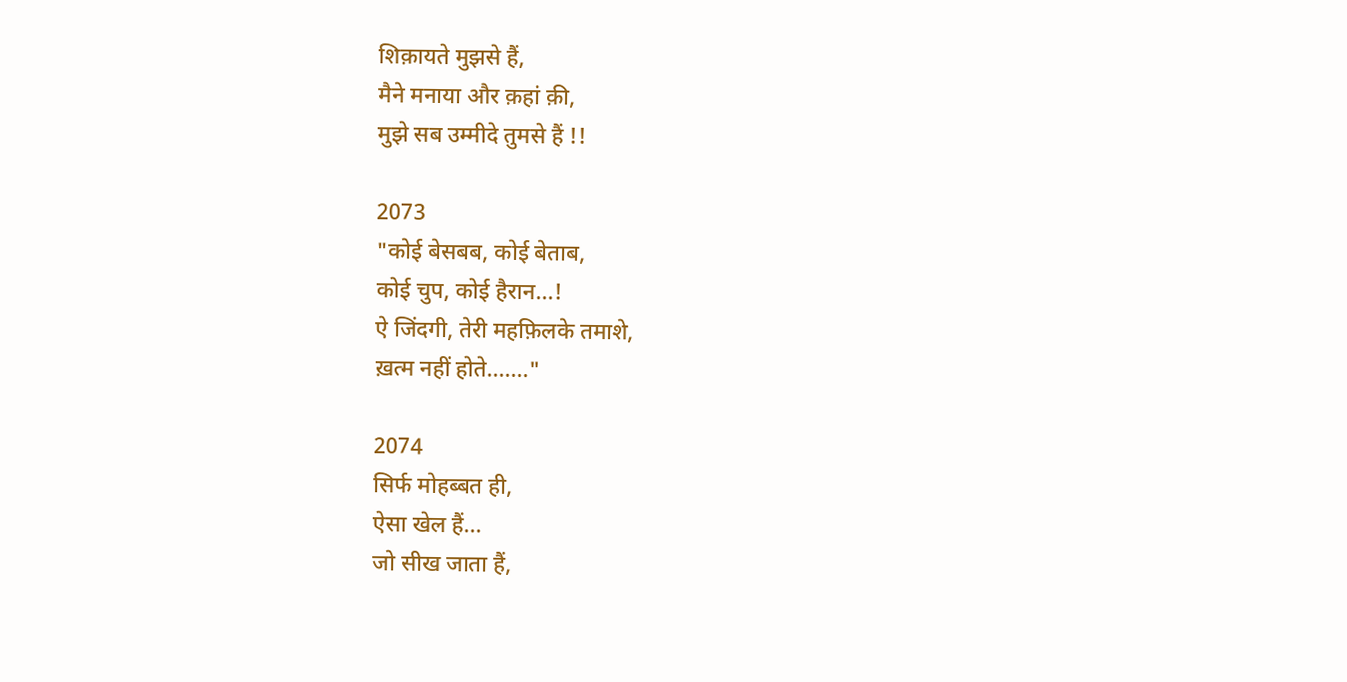शिक़ायते मुझसे हैं,
मैने मनाया और क़हां क़ी,
मुझे सब उम्मीदे तुमसे हैं !!

2073
"कोई बेसबब, कोई बेताब,
कोई चुप, कोई हैरान...!
ऐ जिंदगी, तेरी महफ़िलके तमाशे,
ख़त्म नहीं होते......."

2074
सिर्फ मोहब्बत ही,
ऐसा खेल हैं...
जो सीख जाता हैं,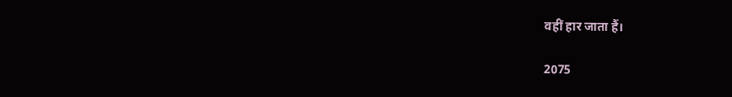वहीं हार जाता हैं।

2075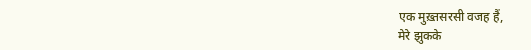एक मुख़्तसरसी वजह हैं,
मेरे झुकके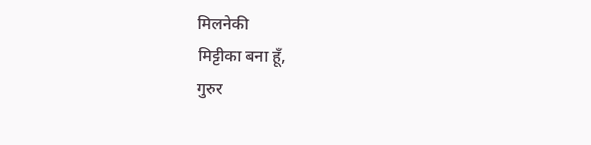मिलनेकी
मिट्टीका बना हूँ,
गुरुर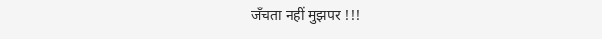जँचता नहीं मुझपर !!!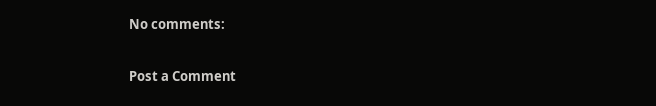No comments:

Post a Comment